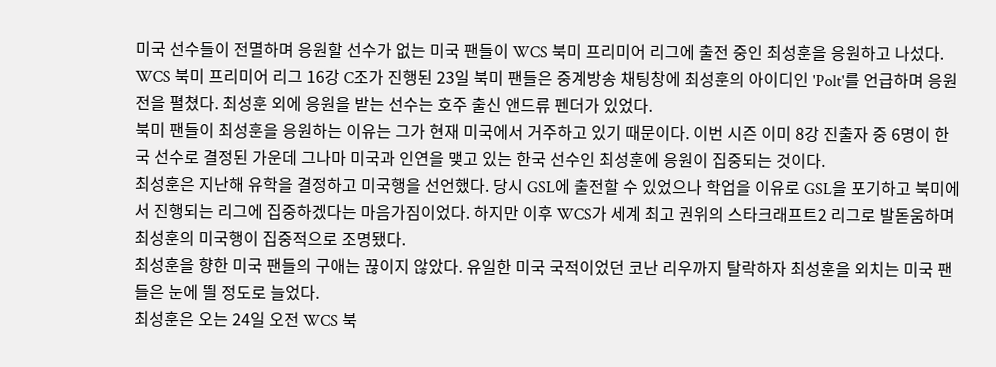미국 선수들이 전멸하며 응원할 선수가 없는 미국 팬들이 WCS 북미 프리미어 리그에 출전 중인 최성훈을 응원하고 나섰다.
WCS 북미 프리미어 리그 16강 C조가 진행된 23일 북미 팬들은 중계방송 채팅창에 최성훈의 아이디인 'Polt'를 언급하며 응원전을 펼쳤다. 최성훈 외에 응원을 받는 선수는 호주 출신 앤드류 펜더가 있었다.
북미 팬들이 최성훈을 응원하는 이유는 그가 현재 미국에서 거주하고 있기 때문이다. 이번 시즌 이미 8강 진출자 중 6명이 한국 선수로 결정된 가운데 그나마 미국과 인연을 맺고 있는 한국 선수인 최성훈에 응원이 집중되는 것이다.
최성훈은 지난해 유학을 결정하고 미국행을 선언했다. 당시 GSL에 출전할 수 있었으나 학업을 이유로 GSL을 포기하고 북미에서 진행되는 리그에 집중하겠다는 마음가짐이었다. 하지만 이후 WCS가 세계 최고 권위의 스타크래프트2 리그로 발돋움하며 최성훈의 미국행이 집중적으로 조명됐다.
최성훈을 향한 미국 팬들의 구애는 끊이지 않았다. 유일한 미국 국적이었던 코난 리우까지 탈락하자 최성훈을 외치는 미국 팬들은 눈에 띌 정도로 늘었다.
최성훈은 오는 24일 오전 WCS 북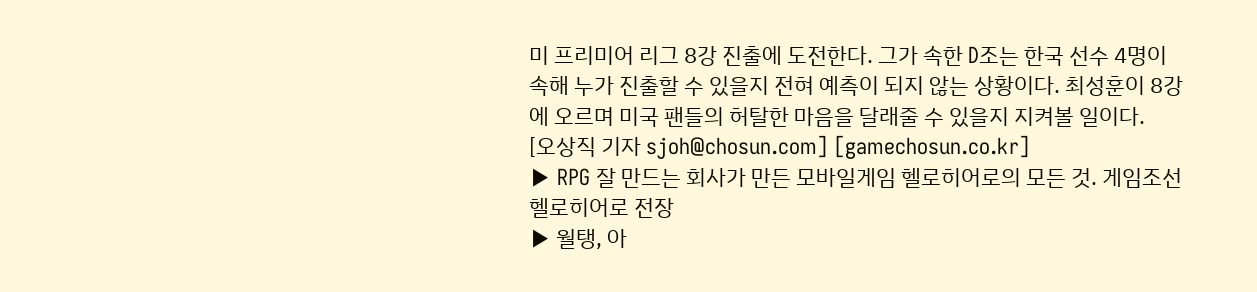미 프리미어 리그 8강 진출에 도전한다. 그가 속한 D조는 한국 선수 4명이 속해 누가 진출할 수 있을지 전혀 예측이 되지 않는 상황이다. 최성훈이 8강에 오르며 미국 팬들의 허탈한 마음을 달래줄 수 있을지 지켜볼 일이다.
[오상직 기자 sjoh@chosun.com] [gamechosun.co.kr]
▶ RPG 잘 만드는 회사가 만든 모바일게임 헬로히어로의 모든 것. 게임조선 헬로히어로 전장
▶ 월탱, 아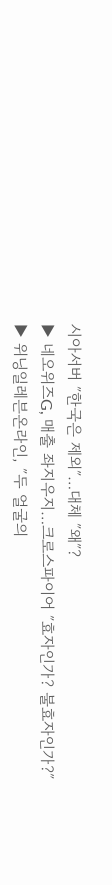시아서버 ″한국은 제외″…대체 ″왜″?
▶ 네오위즈G, 매출 좌지우지…크로스파이어 ″효자인가? 불효자인가?″
▶ 위닝일레븐온라인, ″두 얼굴의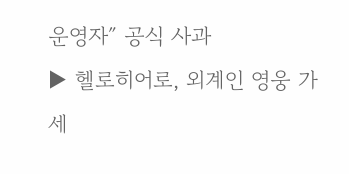운영자″ 공식 사과
▶ 헬로히어로, 외계인 영웅 가세